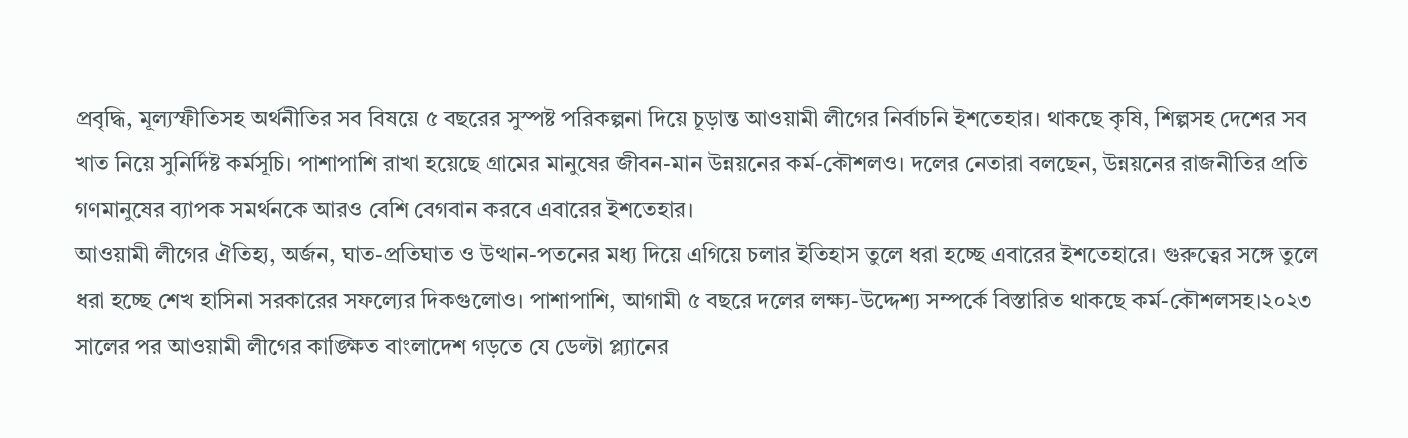প্রবৃদ্ধি, মূল্যস্ফীতিসহ অর্থনীতির সব বিষয়ে ৫ বছরের সুস্পষ্ট পরিকল্পনা দিয়ে চূড়ান্ত আওয়ামী লীগের নির্বাচনি ইশতেহার। থাকছে কৃষি, শিল্পসহ দেশের সব খাত নিয়ে সুনির্দিষ্ট কর্মসূচি। পাশাপাশি রাখা হয়েছে গ্রামের মানুষের জীবন-মান উন্নয়নের কর্ম-কৌশলও। দলের নেতারা বলছেন, উন্নয়নের রাজনীতির প্রতি গণমানুষের ব্যাপক সমর্থনকে আরও বেশি বেগবান করবে এবারের ইশতেহার।
আওয়ামী লীগের ঐতিহ্য, অর্জন, ঘাত-প্রতিঘাত ও উত্থান-পতনের মধ্য দিয়ে এগিয়ে চলার ইতিহাস তুলে ধরা হচ্ছে এবারের ইশতেহারে। গুরুত্বের সঙ্গে তুলে ধরা হচ্ছে শেখ হাসিনা সরকারের সফল্যের দিকগুলোও। পাশাপাশি, আগামী ৫ বছরে দলের লক্ষ্য-উদ্দেশ্য সম্পর্কে বিস্তারিত থাকছে কর্ম-কৌশলসহ।২০২৩ সালের পর আওয়ামী লীগের কাঙ্ক্ষিত বাংলাদেশ গড়তে যে ডেল্টা প্ল্যানের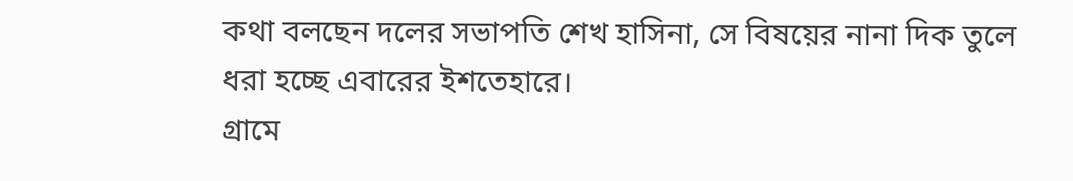কথা বলছেন দলের সভাপতি শেখ হাসিনা, সে বিষয়ের নানা দিক তুলে ধরা হচ্ছে এবারের ইশতেহারে।
গ্রামে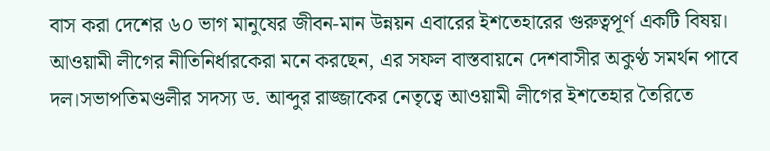বাস করা দেশের ৬০ ভাগ মানুষের জীবন-মান উন্নয়ন এবারের ইশতেহারের গুরুত্বপূর্ণ একটি বিষয়। আওয়ামী লীগের নীতিনির্ধারকেরা মনে করছেন, এর সফল বাস্তবায়নে দেশবাসীর অকুণ্ঠ সমর্থন পাবে দল।সভাপতিমণ্ডলীর সদস্য ড. আব্দুর রাজ্জাকের নেতৃত্বে আওয়ামী লীগের ইশতেহার তৈরিতে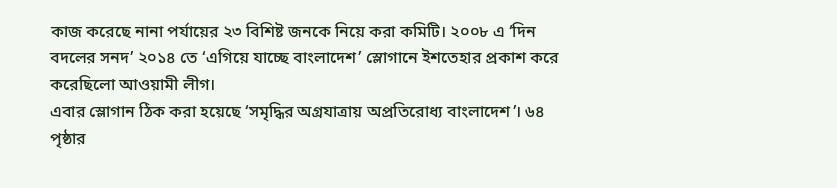কাজ করেছে নানা পর্যায়ের ২৩ বিশিষ্ট জনকে নিয়ে করা কমিটি। ২০০৮ এ ‘দিন বদলের সনদ’ ২০১৪ তে ‘এগিয়ে যাচ্ছে বাংলাদেশ’ স্লোগানে ইশতেহার প্রকাশ করে করেছিলো আওয়ামী লীগ।
এবার স্লোগান ঠিক করা হয়েছে ‘সমৃদ্ধির অগ্রযাত্রায় অপ্রতিরোধ্য বাংলাদেশ’। ৬৪ পৃষ্ঠার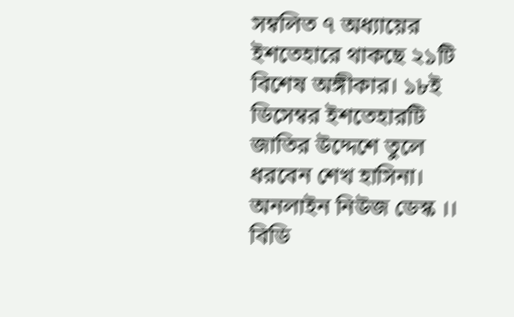সম্বলিত ৭ অধ্যায়ের ইশতেহারে থাকছে ২১টি বিশেষ অঙ্গীকার। ১৮ই ডিসেম্বর ইশতেহারটি জাতির উদ্দেশে তুলে ধরবেন শেখ হাসিনা।
অনলাইন নিউজ ডেস্ক ।। বিডি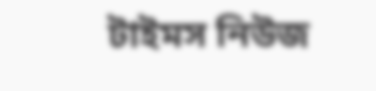টাইমস নিউজ